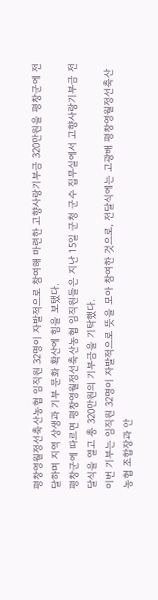평창영월정선축산농협 임직원 32명이 자발적으로 참여해 마련한 고향사랑기부금 320만원을 평창군에 전달하며 지역 상생과 기부 문화 확산에 힘을 보탰다.
평창군에 따르면 평창영월정선축산농협 임직원들은 지난 15일 군청 군수 집무실에서 고향사랑기부금 전달식을 열고 총 320만원의 기부금을 기탁했다.
이번 기부는 임직원 32명이 자발적으로 뜻을 모아 참여한 것으로, 전달식에는 고광배 평창영월정선축산농협 조합장과 안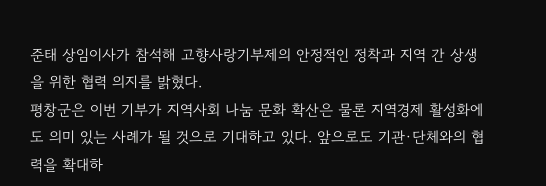준태 상임이사가 참석해 고향사랑기부제의 안정적인 정착과 지역 간 상생을 위한 협력 의지를 밝혔다.
평창군은 이번 기부가 지역사회 나눔 문화 확산은 물론 지역경제 활성화에도 의미 있는 사례가 될 것으로 기대하고 있다. 앞으로도 기관·단체와의 협력을 확대하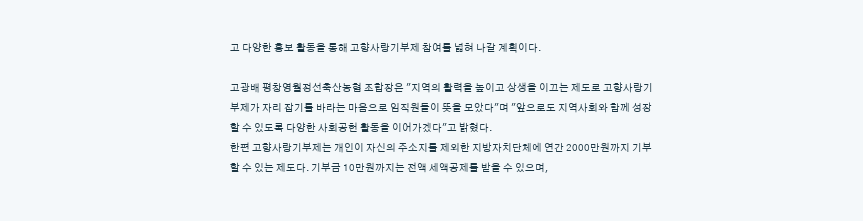고 다양한 홍보 활동을 통해 고향사랑기부제 참여를 넓혀 나갈 계획이다.

고광배 평창영월정선축산농협 조합장은 "지역의 활력을 높이고 상생을 이끄는 제도로 고향사랑기부제가 자리 잡기를 바라는 마음으로 임직원들이 뜻을 모았다"며 "앞으로도 지역사회와 함께 성장할 수 있도록 다양한 사회공헌 활동을 이어가겠다"고 밝혔다.
한편 고향사랑기부제는 개인이 자신의 주소지를 제외한 지방자치단체에 연간 2000만원까지 기부할 수 있는 제도다. 기부금 10만원까지는 전액 세액공제를 받을 수 있으며,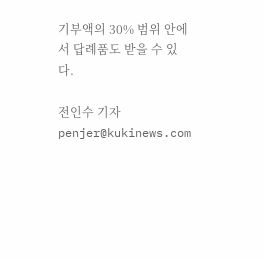기부액의 30% 범위 안에서 답례품도 받을 수 있다.

전인수 기자 penjer@kukinews.com